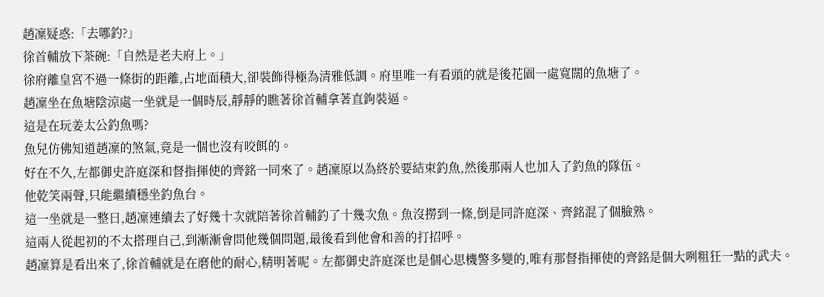趙凜疑惑:「去哪釣?」
徐首輔放下茶碗:「自然是老夫府上。」
徐府離皇宮不過一條街的距離,占地面積大,卻裝飾得極為清雅低調。府里唯一有看頭的就是後花園一處寬闊的魚塘了。
趙凜坐在魚塘陰涼處一坐就是一個時辰,靜靜的瞧著徐首輔拿著直鉤裝逼。
這是在玩姜太公釣魚嗎?
魚兒仿佛知道趙凜的煞氣,竟是一個也沒有咬餌的。
好在不久,左都御史許庭深和督指揮使的齊銘一同來了。趙凜原以為終於要結束釣魚,然後那兩人也加入了釣魚的隊伍。
他乾笑兩聲,只能繼續穩坐釣魚台。
這一坐就是一整日,趙凜連續去了好幾十次就陪著徐首輔釣了十幾次魚。魚沒撈到一條,倒是同許庭深、齊銘混了個臉熟。
這兩人從起初的不太搭理自己,到漸漸會問他幾個問題,最後看到他會和善的打招呼。
趙凜算是看出來了,徐首輔就是在磨他的耐心,精明著呢。左都御史許庭深也是個心思機警多變的,唯有那督指揮使的齊銘是個大咧粗狂一點的武夫。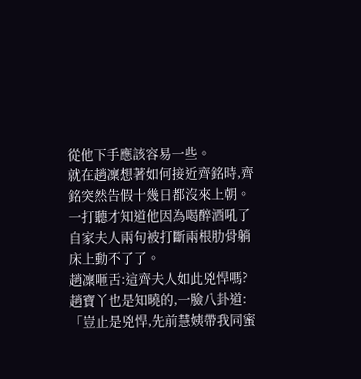從他下手應該容易一些。
就在趙凜想著如何接近齊銘時,齊銘突然告假十幾日都沒來上朝。一打聽才知道他因為喝醉酒吼了自家夫人兩句被打斷兩根肋骨躺床上動不了了。
趙凜咂舌:這齊夫人如此兇悍嗎?
趙寶丫也是知曉的,一臉八卦道:「豈止是兇悍,先前慧姨帶我同蜜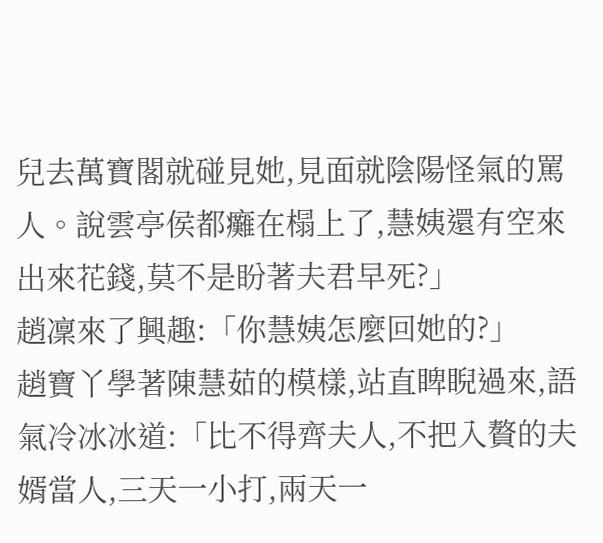兒去萬寶閣就碰見她,見面就陰陽怪氣的罵人。說雲亭侯都癱在榻上了,慧姨還有空來出來花錢,莫不是盼著夫君早死?」
趙凜來了興趣:「你慧姨怎麼回她的?」
趙寶丫學著陳慧茹的模樣,站直睥睨過來,語氣冷冰冰道:「比不得齊夫人,不把入贅的夫婿當人,三天一小打,兩天一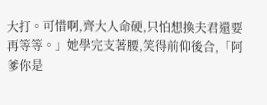大打。可惜啊,齊大人命硬,只怕想換夫君還要再等等。」她學完支著腰,笑得前仰後合,「阿爹你是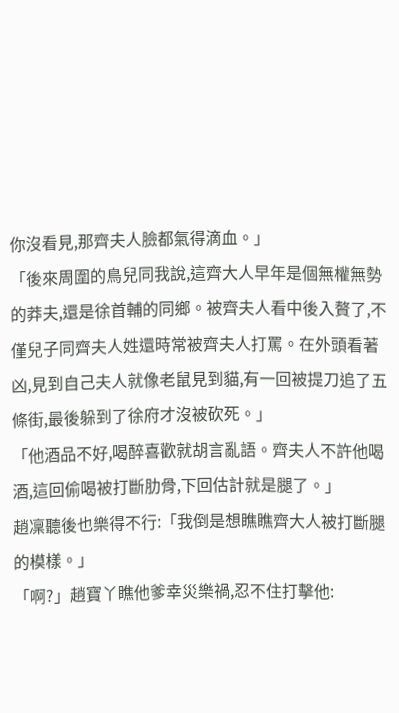你沒看見,那齊夫人臉都氣得滴血。」
「後來周圍的鳥兒同我說,這齊大人早年是個無權無勢的莽夫,還是徐首輔的同鄉。被齊夫人看中後入贅了,不僅兒子同齊夫人姓還時常被齊夫人打罵。在外頭看著凶,見到自己夫人就像老鼠見到貓,有一回被提刀追了五條街,最後躲到了徐府才沒被砍死。」
「他酒品不好,喝醉喜歡就胡言亂語。齊夫人不許他喝酒,這回偷喝被打斷肋骨,下回估計就是腿了。」
趙凜聽後也樂得不行:「我倒是想瞧瞧齊大人被打斷腿的模樣。」
「啊?」趙寶丫瞧他爹幸災樂禍,忍不住打擊他: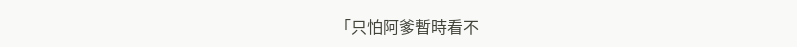「只怕阿爹暫時看不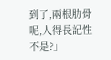到了,兩根肋骨呢,人得長記性不是?」